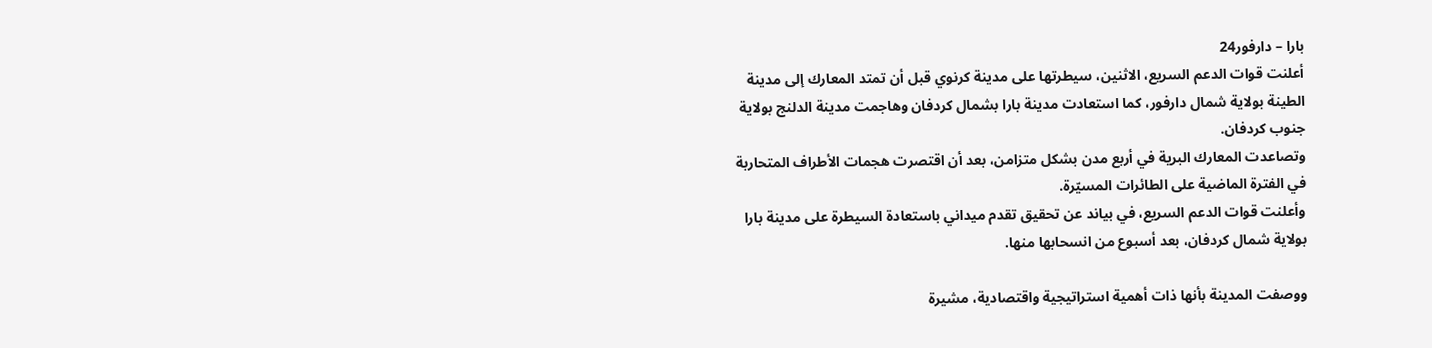بارا – دارفور24
أعلنت قوات الدعم السريع، الاثنين، سيطرتها على مدينة كرنوي قبل أن تمتد المعارك إلى مدينة الطينة بولاية شمال دارفور، كما استعادت مدينة بارا بشمال كردفان وهاجمت مدينة الدلنج بولاية جنوب كردفان.
وتصاعدت المعارك البرية في أربع مدن بشكل متزامن، بعد أن اقتصرت هجمات الأطراف المتحاربة في الفترة الماضية على الطائرات المسيّرة.
وأعلنت قوات الدعم السريع، في بياند عن تحقيق تقدم ميداني باستعادة السيطرة على مدينة بارا بولاية شمال كردفان، بعد أسبوع من انسحابها منها.

ووصفت المدينة بأنها ذات أهمية استراتيجية واقتصادية، مشيرة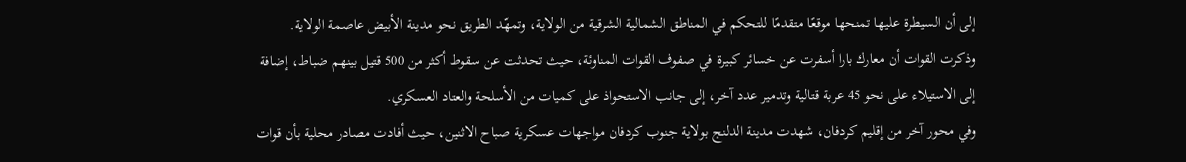إلى أن السيطرة عليها تمنحها موقعًا متقدمًا للتحكم في المناطق الشمالية الشرقية من الولاية، وتمهّد الطريق نحو مدينة الأبيض عاصمة الولاية.
وذكرت القوات أن معارك بارا أسفرت عن خسائر كبيرة في صفوف القوات المناوئة، حيث تحدثت عن سقوط أكثر من 500 قتيل بينهم ضباط، إضافة إلى الاستيلاء على نحو 45 عربة قتالية وتدمير عدد آخر، إلى جانب الاستحواذ على كميات من الأسلحة والعتاد العسكري.
وفي محور آخر من إقليم كردفان، شهدت مدينة الدلنج بولاية جنوب كردفان مواجهات عسكرية صباح الاثنين، حيث أفادت مصادر محلية بأن قوات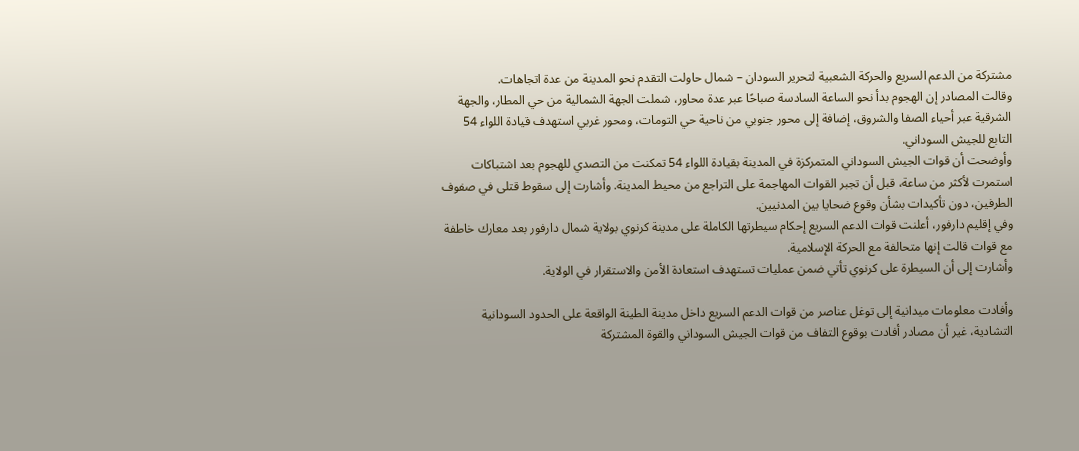مشتركة من الدعم السريع والحركة الشعبية لتحرير السودان – شمال حاولت التقدم نحو المدينة من عدة اتجاهات.
وقالت المصادر إن الهجوم بدأ نحو الساعة السادسة صباحًا عبر عدة محاور، شملت الجهة الشمالية من حي المطار، والجهة الشرقية عبر أحياء الصفا والشروق، إضافة إلى محور جنوبي من ناحية حي التومات، ومحور غربي استهدف قيادة اللواء 54 التابع للجيش السوداني.
وأوضحت أن قوات الجيش السوداني المتمركزة في المدينة بقيادة اللواء 54 تمكنت من التصدي للهجوم بعد اشتباكات استمرت لأكثر من ساعة، قبل أن تجبر القوات المهاجمة على التراجع من محيط المدينة. وأشارت إلى سقوط قتلى في صفوف الطرفين، دون تأكيدات بشأن وقوع ضحايا بين المدنيين.
وفي إقليم دارفور، أعلنت قوات الدعم السريع إحكام سيطرتها الكاملة على مدينة كرنوي بولاية شمال دارفور بعد معارك خاطفة مع قوات قالت إنها متحالفة مع الحركة الإسلامية.
وأشارت إلى أن السيطرة على كرنوي تأتي ضمن عمليات تستهدف استعادة الأمن والاستقرار في الولاية.

وأفادت معلومات ميدانية إلى توغل عناصر من قوات الدعم السريع داخل مدينة الطينة الواقعة على الحدود السودانية التشادية، غير أن مصادر أفادت بوقوع التفاف من قوات الجيش السوداني والقوة المشتركة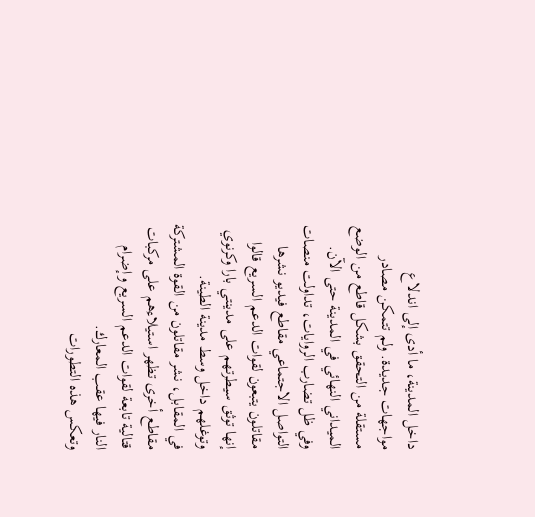داخل المدينة، ما أدى إلى اندلاع مواجهات جديدة. ولم تتمكن مصادر مستقلة من التحقق بشكل قاطع من الوضع الميداني النهائي في المدينة حتى الآن.
وفي ظل تضارب الروايات، تداولت منصات التواصل الاجتماعي مقاطع فيديو نشرها مقاتلون يتبعون لقوات الدعم السريع قالوا إنها توثق سيطرتهم على مدينتي بارا وكرنوي وتوغلهم داخل وسط مدينة الطينة.
في المقابل، نشر مقاتلون من القوة المشتركة مقاطع أخرى تظهر استيلاءهم على مركبات قتالية تابعة لقوات الدعم السريع وإضرام النار فيها عقب المعارك.
وتعكس هذه التطورات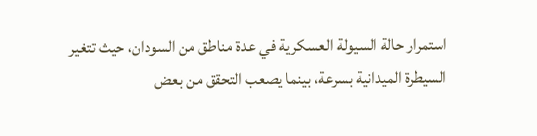استمرار حالة السيولة العسكرية في عدة مناطق من السودان، حيث تتغير السيطرة الميدانية بسرعة، بينما يصعب التحقق من بعض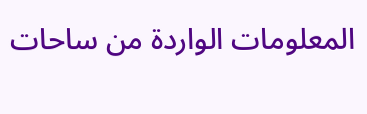المعلومات الواردة من ساحات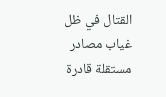القتال في ظل غياب مصادر مستقلة قادرة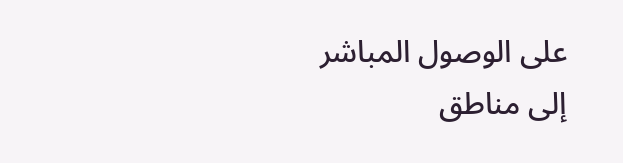على الوصول المباشر إلى مناطق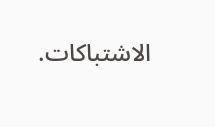الاشتباكات.